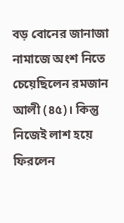বড় বোনের জানাজা নামাজে অংশ নিতে চেয়েছিলেন রমজান আলী (৪৫)। কিন্তু নিজেই লাশ হয়ে ফিরলেন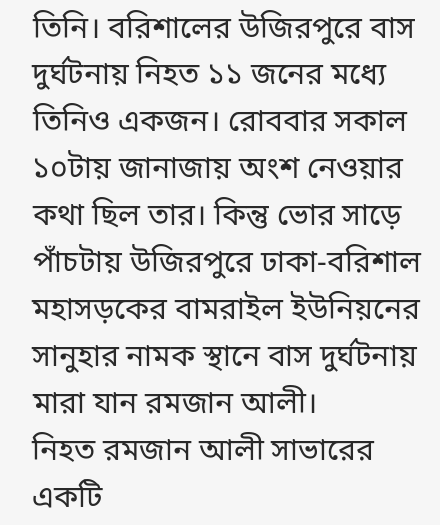তিনি। বরিশালের উজিরপুরে বাস দুর্ঘটনায় নিহত ১১ জনের মধ্যে তিনিও একজন। রোববার সকাল ১০টায় জানাজায় অংশ নেওয়ার কথা ছিল তার। কিন্তু ভোর সাড়ে পাঁচটায় উজিরপুরে ঢাকা-বরিশাল মহাসড়কের বামরাইল ইউনিয়নের সানুহার নামক স্থানে বাস দুর্ঘটনায় মারা যান রমজান আলী।
নিহত রমজান আলী সাভারের একটি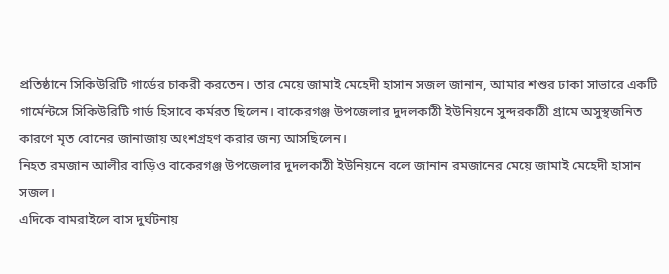প্রতিষ্ঠানে সিকিউরিটি গার্ডের চাকরী করতেন। তার মেয়ে জামাই মেহেদী হাসান সজল জানান, আমার শশুর ঢাকা সাভারে একটি গার্মেন্টসে সিকিউরিটি গার্ড হিসাবে কর্মরত ছিলেন। বাকেরগঞ্জ উপজেলার দুদলকাঠী ইউনিয়নে সুন্দরকাঠী গ্রামে অসুস্থজনিত কারণে মৃত বোনের জানাজায় অংশগ্রহণ করার জন্য আসছিলেন।
নিহত রমজান আলীর বাড়িও বাকেরগঞ্জ উপজেলার দুদলকাঠী ইউনিয়নে বলে জানান রমজানের মেয়ে জামাই মেহেদী হাসান সজল।
এদিকে বামরাইলে বাস দুর্ঘটনায়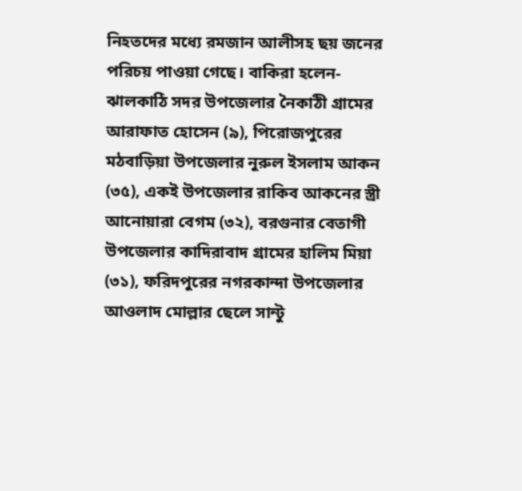নিহতদের মধ্যে রমজান আলীসহ ছয় জনের পরিচয় পাওয়া গেছে। বাকিরা হলেন- ঝালকাঠি সদর উপজেলার নৈকাঠী গ্রামের আরাফাত হোসেন (৯), পিরোজপুরের মঠবাড়িয়া উপজেলার নুরুল ইসলাম আকন (৩৫), একই উপজেলার রাকিব আকনের স্ত্রী আনোয়ারা বেগম (৩২), বরগুনার বেতাগী উপজেলার কাদিরাবাদ গ্রামের হালিম মিয়া (৩১), ফরিদপুরের নগরকান্দা উপজেলার আওলাদ মোল্লার ছেলে সান্টু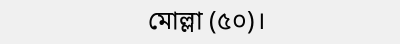মোল্লা (৫০)।